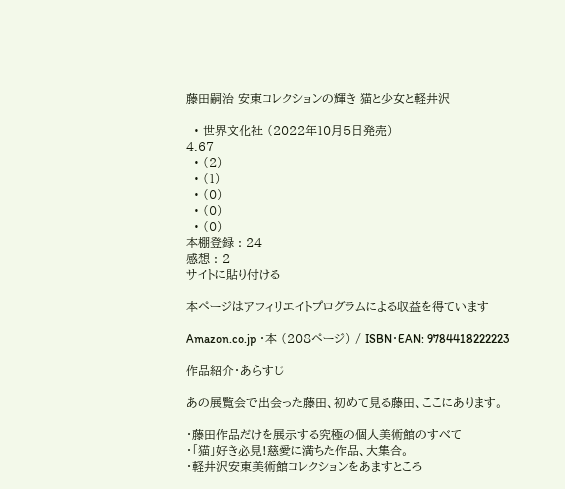藤田嗣治 安東コレクションの輝き 猫と少女と軽井沢

  • 世界文化社 (2022年10月5日発売)
4.67
  • (2)
  • (1)
  • (0)
  • (0)
  • (0)
本棚登録 : 24
感想 : 2
サイトに貼り付ける

本ページはアフィリエイトプログラムによる収益を得ています

Amazon.co.jp ・本 (208ページ) / ISBN・EAN: 9784418222223

作品紹介・あらすじ

あの展覧会で出会った藤田、初めて見る藤田、ここにあります。

・藤田作品だけを展示する究極の個人美術館のすべて
・「猫」好き必見!慈愛に満ちた作品、大集合。
・軽井沢安東美術館コレクションをあますところ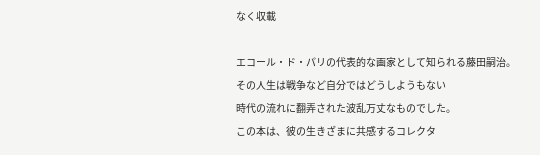なく収載

エコール・ド・パリの代表的な画家として知られる藤田嗣治。
その人生は戦争など自分ではどうしようもない
時代の流れに翻弄された波乱万丈なものでした。
この本は、彼の生きざまに共感するコレクタ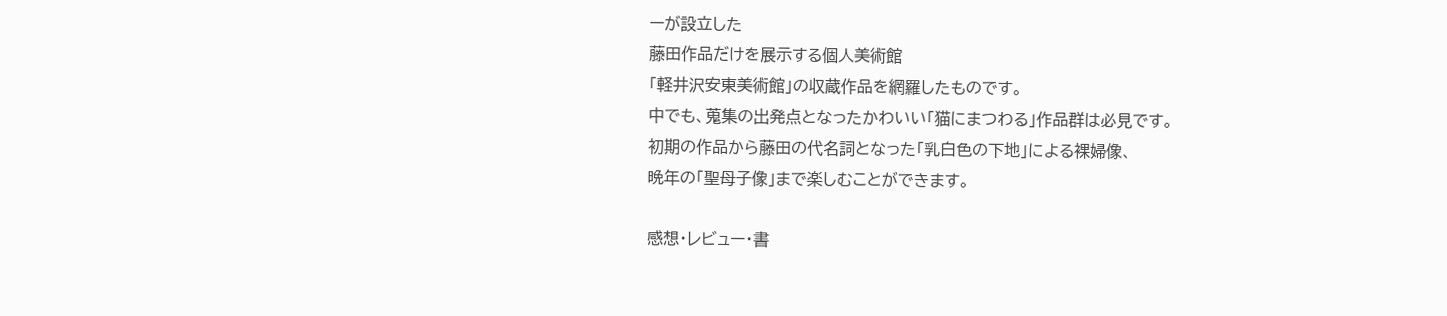ーが設立した
藤田作品だけを展示する個人美術館
「軽井沢安東美術館」の収蔵作品を網羅したものです。
中でも、蒐集の出発点となったかわいい「猫にまつわる」作品群は必見です。
初期の作品から藤田の代名詞となった「乳白色の下地」による裸婦像、
晩年の「聖母子像」まで楽しむことができます。

感想・レビュー・書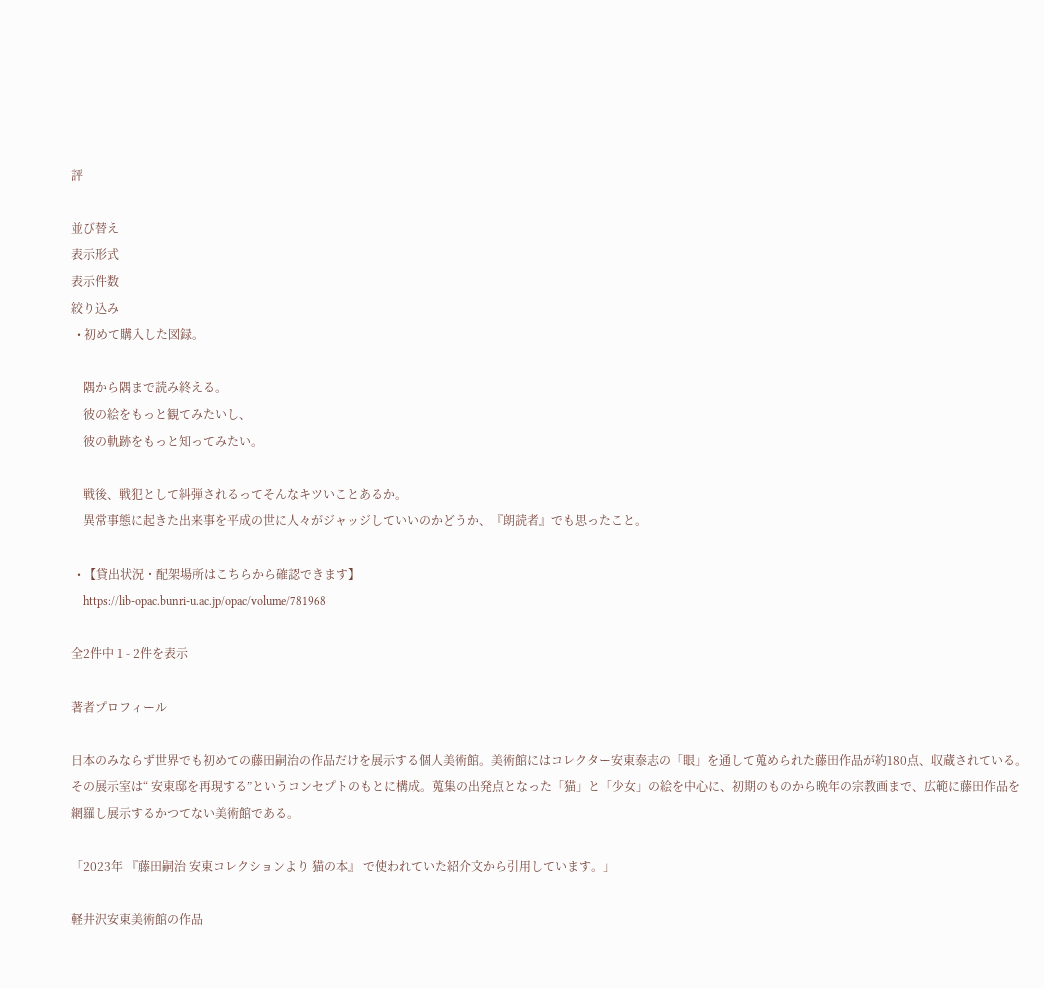評

並び替え
表示形式
表示件数
絞り込み
  • 初めて購入した図録。

    隅から隅まで読み終える。
    彼の絵をもっと観てみたいし、
    彼の軌跡をもっと知ってみたい。

    戦後、戦犯として糾弾されるってそんなキツいことあるか。
    異常事態に起きた出来事を平成の世に人々がジャッジしていいのかどうか、『朗読者』でも思ったこと。

  • 【貸出状況・配架場所はこちらから確認できます】
    https://lib-opac.bunri-u.ac.jp/opac/volume/781968

全2件中 1 - 2件を表示

著者プロフィール

日本のみならず世界でも初めての藤田嗣治の作品だけを展示する個人美術館。美術館にはコレクター安東泰志の「眼」を通して蒐められた藤田作品が約180点、収蔵されている。その展示室は“ 安東邸を再現する”というコンセプトのもとに構成。蒐集の出発点となった「猫」と「少女」の絵を中心に、初期のものから晩年の宗教画まで、広範に藤田作品を網羅し展示するかつてない美術館である。

「2023年 『藤田嗣治 安東コレクションより 猫の本』 で使われていた紹介文から引用しています。」

軽井沢安東美術館の作品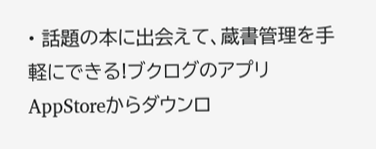• 話題の本に出会えて、蔵書管理を手軽にできる!ブクログのアプリ AppStoreからダウンロ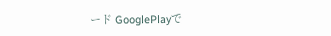ード GooglePlayで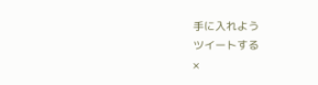手に入れよう
ツイートする
×